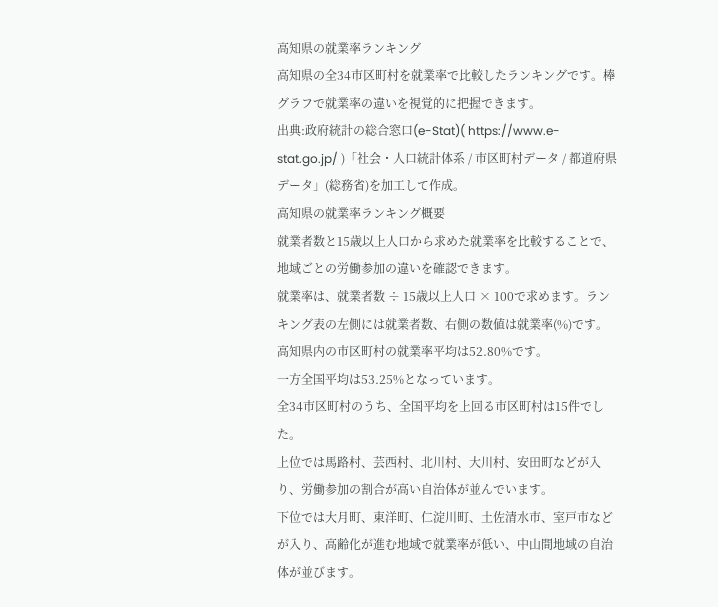高知県の就業率ランキング
高知県の全34市区町村を就業率で比較したランキングです。棒グラフで就業率の違いを視覚的に把握できます。
出典:政府統計の総合窓口(e-Stat)( https://www.e-stat.go.jp/ )「社会・人口統計体系 / 市区町村データ / 都道府県データ」(総務省)を加工して作成。
高知県の就業率ランキング概要
就業者数と15歳以上人口から求めた就業率を比較することで、地域ごとの労働参加の違いを確認できます。
就業率は、就業者数 ÷ 15歳以上人口 × 100で求めます。ランキング表の左側には就業者数、右側の数値は就業率(%)です。
高知県内の市区町村の就業率平均は52.80%です。
一方全国平均は53.25%となっています。
全34市区町村のうち、全国平均を上回る市区町村は15件でした。
上位では馬路村、芸西村、北川村、大川村、安田町などが入り、労働参加の割合が高い自治体が並んでいます。
下位では大月町、東洋町、仁淀川町、土佐清水市、室戸市などが入り、高齢化が進む地域で就業率が低い、中山間地域の自治体が並びます。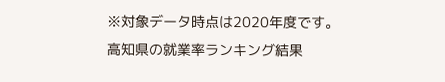※対象データ時点は2020年度です。
高知県の就業率ランキング結果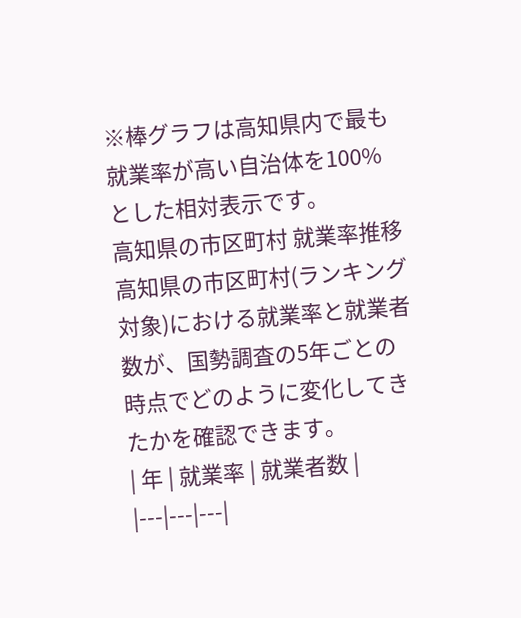※棒グラフは高知県内で最も就業率が高い自治体を100%とした相対表示です。
高知県の市区町村 就業率推移
高知県の市区町村(ランキング対象)における就業率と就業者数が、国勢調査の5年ごとの時点でどのように変化してきたかを確認できます。
| 年 | 就業率 | 就業者数 |
|---|---|---|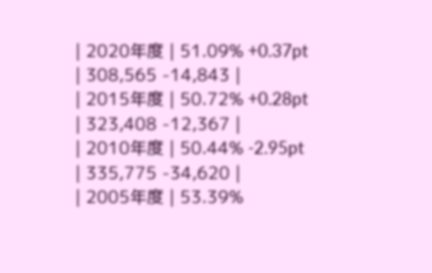| 2020年度 | 51.09% +0.37pt | 308,565 -14,843 |
| 2015年度 | 50.72% +0.28pt | 323,408 -12,367 |
| 2010年度 | 50.44% -2.95pt | 335,775 -34,620 |
| 2005年度 | 53.39%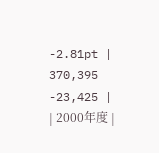-2.81pt | 370,395 -23,425 |
| 2000年度 |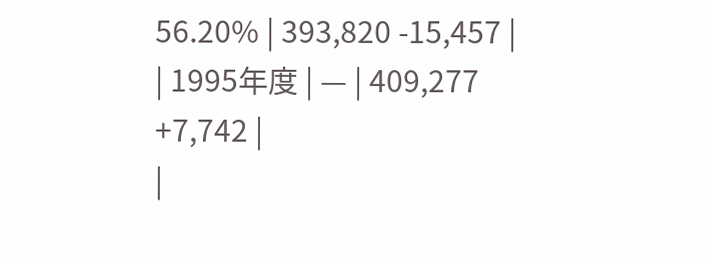56.20% | 393,820 -15,457 |
| 1995年度 | — | 409,277 +7,742 |
|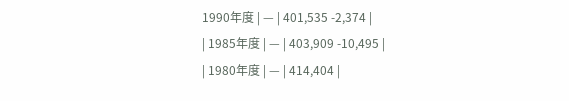1990年度 | — | 401,535 -2,374 |
| 1985年度 | — | 403,909 -10,495 |
| 1980年度 | — | 414,404 |